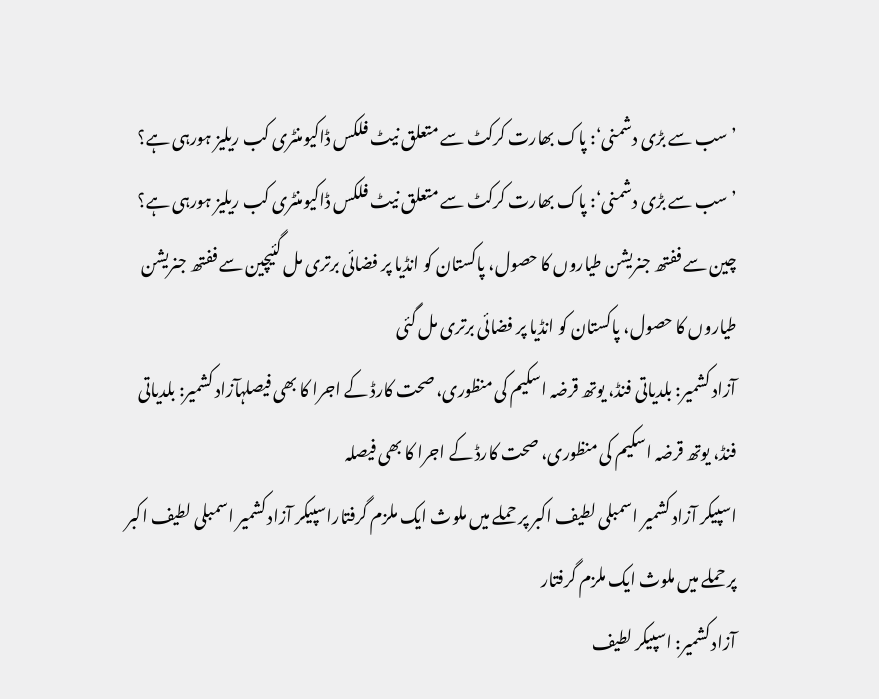’سب سے بڑی دشمنی‘: پاک بھارت کرکٹ سے متعلق نیٹ فلکس ڈاکیومنٹری کب ریلیز ہورہی ہے؟
’سب سے بڑی دشمنی‘: پاک بھارت کرکٹ سے متعلق نیٹ فلکس ڈاکیومنٹری کب ریلیز ہورہی ہے؟
چین سے ففتھ جنریشن طیاروں کا حصول، پاکستان کو انڈیا پر فضائی برتری مل گئیچین سے ففتھ جنریشن طیاروں کا حصول، پاکستان کو انڈیا پر فضائی برتری مل گئی
آزاد کشمیر: بلدیاتی فنڈ، یوتھ قرضہ اسکیم کی منظوری، صحت کارڈ کے اجرا کا بھی فیصلہآزاد کشمیر: بلدیاتی فنڈ، یوتھ قرضہ اسکیم کی منظوری، صحت کارڈ کے اجرا کا بھی فیصلہ
اسپیکر آزاد کشمیر اسمبلی لطیف اکبر پر حملے میں ملوث ایک ملزم گرفتاراسپیکر آزاد کشمیر اسمبلی لطیف اکبر پر حملے میں ملوث ایک ملزم گرفتار
آزاد کشمیر: اسپیکر لطیف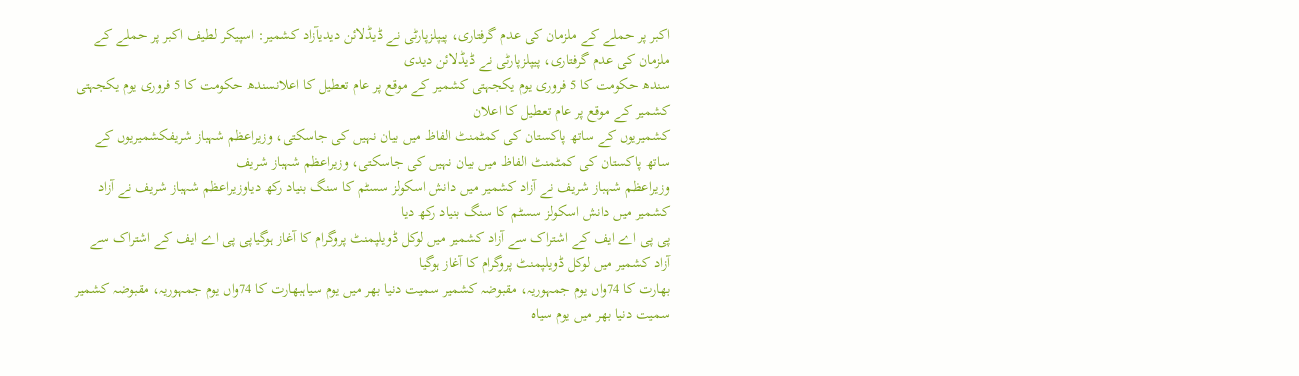اکبر پر حملے کے ملزمان کی عدم گرفتاری، پیپلزپارٹی نے ڈیڈلائن دیدیآزاد کشمیر: اسپیکر لطیف اکبر پر حملے کے ملزمان کی عدم گرفتاری، پیپلزپارٹی نے ڈیڈلائن دیدی
سندھ حکومت کا 5 فروری یوم یکجہتی کشمیر کے موقع پر عام تعطیل کا اعلانسندھ حکومت کا 5 فروری یوم یکجہتی کشمیر کے موقع پر عام تعطیل کا اعلان
کشمیریوں کے ساتھ پاکستان کی کمٹمنٹ الفاظ میں بیان نہیں کی جاسکتی، وزیراعظم شہباز شریفکشمیریوں کے ساتھ پاکستان کی کمٹمنٹ الفاظ میں بیان نہیں کی جاسکتی، وزیراعظم شہباز شریف
وزیراعظم شہباز شریف نے آزاد کشمیر میں دانش اسکولز سسٹم کا سنگ بنیاد رکھ دیاوزیراعظم شہباز شریف نے آزاد کشمیر میں دانش اسکولز سسٹم کا سنگ بنیاد رکھ دیا
پی پی اے ایف کے اشتراک سے آزاد کشمیر میں لوکل ڈویلپمنٹ پروگرام کا آغاز ہوگیاپی پی اے ایف کے اشتراک سے آزاد کشمیر میں لوکل ڈویلپمنٹ پروگرام کا آغاز ہوگیا
بھارت کا 74واں یوم جمہوریہ، مقبوضہ کشمیر سمیت دنیا بھر میں یوم سیاہبھارت کا 74واں یوم جمہوریہ، مقبوضہ کشمیر سمیت دنیا بھر میں یوم سیاہ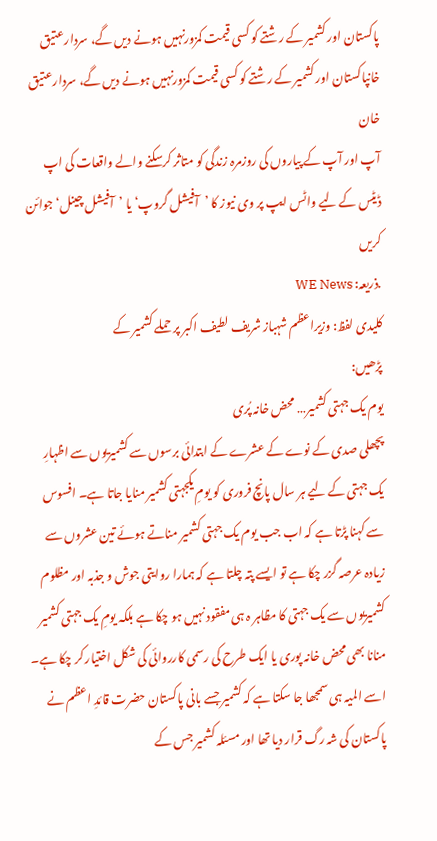پاکستان اور کشمیر کے رشتے کو کسی قیمت کمزورنہیں ہونے دیں گے، سردارعتیق خانپاکستان اور کشمیر کے رشتے کو کسی قیمت کمزورنہیں ہونے دیں گے، سردارعتیق خان
آپ اور آپ کے پیاروں کی روزمرہ زندگی کو متاثر کرسکنے والے واقعات کی اپ ڈیٹس کے لیے واٹس ایپ پر وی نیوز کا ’آفیشل گروپ‘ یا ’آفیشل چینل‘ جوائن کریں
.ذریعہ: WE News
کلیدی لفظ: وزیراعظم شہباز شریف لطیف اکبر پر حملے کشمیر کے
پڑھیں:
یوم یک جہتی کشمیر… محض خانہ پُری
پچھلی صدی کے نوے کے عشرے کے ابتدائی برسوں سے کشمیریوں سے اظہارِ یک جہتی کے لیے ہر سال پانچ فروری کو یومِ یکجہتی کشمیر منایا جاتا ہے۔ افسوس سے کہنا پڑتا ہے کہ اب جب یوم یک جہتی کشمیر مناتے ہوئے تین عشروں سے زیادہ عرصہ گزر چکا ہے تو ایسے پتہ چلتا ہے کہ ہمارا روایتی جوش و جذبہ اور مظلوم کشمیریوں سے یک جہتی کا مظاہر ہ ہی مفقود نہیں ہو چکا ہے بلکہ یومِ یک جہتی کشمیر منانا بھی محض خانہ پوری یا ایک طرح کی رسمی کارروائی کی شکل اختیار کر چکا ہے۔ اسے المیہ ہی سمجھا جا سکتا ہے کہ کشمیر جسے بانی پاکستان حضرت قائدِ اعظم نے پاکستان کی شہ رگ قرار دیا تھا اور مسئلہ کشمیر جس کے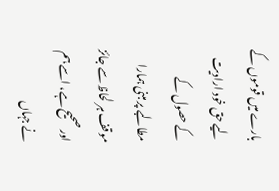بارے میں قوموں کے لیے حق خود ارادیت کے حصول کے مطالبے پر مبنی ہمارا موقف ہر لحاظ سے جائز اور صحیح ہے، اسے ہم نے جہاں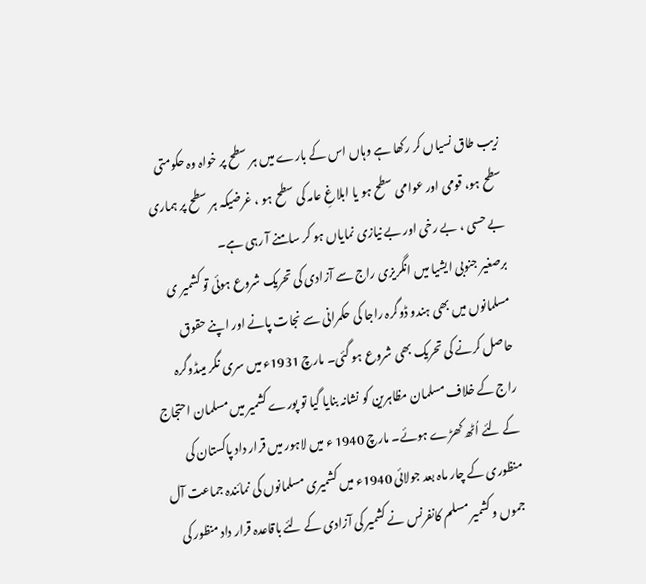زیب طاق نسیاں کر رکھا ہے وہاں اس کے بارے میں ہر سطح پر خواہ وہ حکومتی سطح ہو، قومی اور عوامی سطح ہو یا ابلاغِ عامہ کی سطح ہو ، غرضیکہ ہر سطح پر ہماری بے حسی ، بے رخی اور بے نیازی نمایاں ہو کر سامنے آ رہی ہے۔
برصغیر جنوبی ایشیا میں انگریزی راج سے آزادی کی تحریک شروع ہوئی تو کشمیر ی مسلمانوں میں بھی ہندو ڈوگرہ راجا کی حکمرانی سے نجات پانے اور اپنے حقوق حاصل کرنے کی تحریک بھی شروع ہو گئی۔ مارچ 1931ء میں سری نگر میںڈوگرہ راج کے خلاف مسلمان مظاہرین کو نشانہ بنایا گیا تو پورے کشمیر میں مسلمان احتجاج کے لئے اُٹھ کھڑے ہوئے۔ مارچ 1940 ء میں لاہور میں قرار داد پاکستان کی منظوری کے چار ماہ بعد جولائی 1940ء میں کشمیری مسلمانوں کی نمائندہ جماعت آل جموں و کشمیر مسلم کانفرنس نے کشمیر کی آزادی کے لئے باقاعدہ قرار داد منظور کی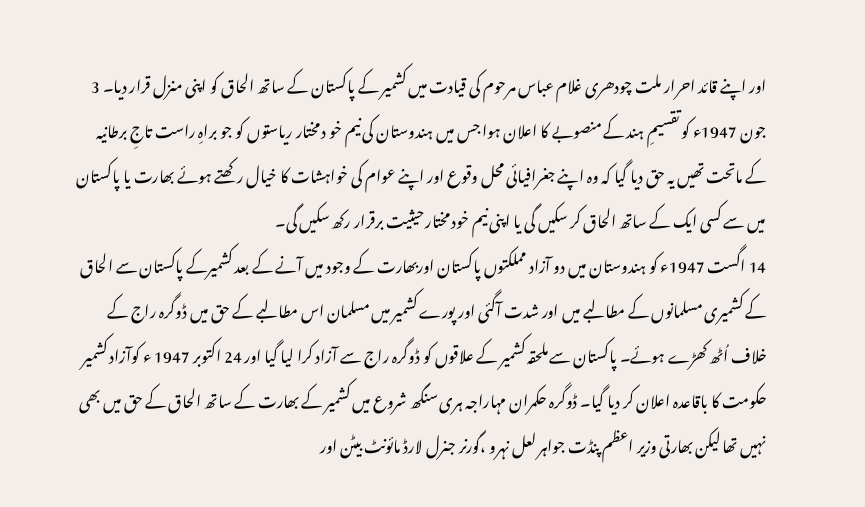اور اپنے قائد احرار ملت چودھری غلام عباس مرحوم کی قیادت میں کشمیر کے پاکستان کے ساتھ الحاق کو اپنی منزل قرار دیا۔ 3 جون 1947ء کو تقسیمِ ہند کے منصوبے کا اعلان ہوا جس میں ہندوستان کی نیم خو د مختار ریاستوں کو جو براہِ راست تاجِ برطانیہ کے ماتحت تھیں یہ حق دیا گیا کہ وہ اپنے جغرافیائی محل وقوع اور اپنے عوام کی خواہشات کا خیال رکھتے ہوئے بھارت یا پاکستان میں سے کسی ایک کے ساتھ الحاق کر سکیں گی یا اپنی نیم خود مختار حیثیت برقرار رکھ سکیں گی۔
14 اگست 1947ء کو ہندوستان میں دو آزاد مملکتوں پاکستان اوربھارت کے وجود میں آنے کے بعد کشمیرکے پاکستان سے الحاق کے کشمیری مسلمانوں کے مطالبے میں اور شدت آگئی اور پورے کشمیر میں مسلمان اس مطالبے کے حق میں ڈوگرہ راج کے خلاف اُٹھ کھڑے ہوئے۔ پاکستان سے ملحقہ کشمیر کے علاقوں کو ڈوگرہ راج سے آزاد کرا لیا گیا اور 24 اکتوبر 1947 ء کوآزاد کشمیر حکومت کا باقاعدہ اعلان کر دیا گیا۔ ڈوگرہ حکمران مہاراجہ ہری سنگھ شروع میں کشمیر کے بھارت کے ساتھ الحاق کے حق میں بھی نہیں تھا لیکن بھارتی وزیر اعظم پنڈت جواہر لعل نہرو ،گورنر جنرل لارڈ مائونٹ بیٹن اور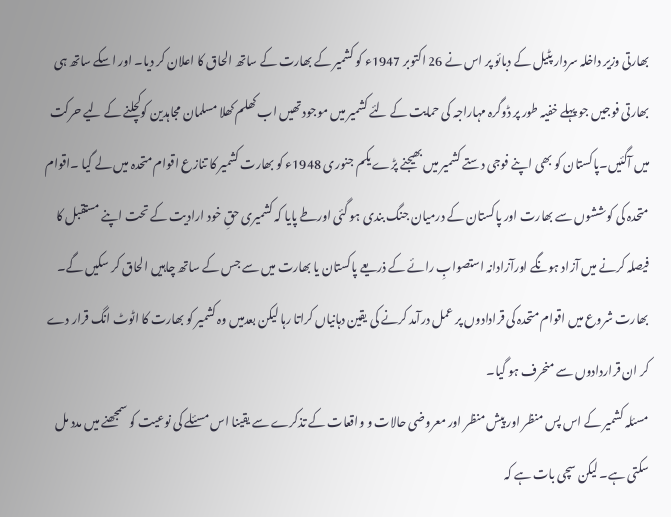بھارتی وزیر داخلہ سردار پٹیل کے دبائو پر اس نے 26 اکتوبر 1947ء کو کشمیر کے بھارت کے ساتھ الحاق کا اعلان کر دیا۔ اور اسکے ساتھ ہی بھارتی فوجیں جو پہلے خفیہ طور پر ڈوگرہ مہاراجہ کی حمایت کے لئے کشمیر میں موجود تھیں اب کھلم کھلا مسلمان مجاہدین کوکچلنے کے لیے حرکت میں آگئیں۔پاکستان کو بھی اپنے فوجی دستے کشمیر میں بھیجنے پڑے یکم جنوری 1948ء کو بھارت کشمیر کا تنازع اقوام متحدہ میں لے گیا ۔اقوام متحدہ کی کوششوں سے بھارت اور پاکستان کے درمیان جنگ بندی ہو گئی اورطے پایا کہ کشمیری حقِ خود ارادیت کے تحت اپنے مستقبل کا فیصلہ کرنے میں آزاد ہونگے اورآزادانہ استصوابِ رائے کے ذریعے پاکستان یا بھارت میں سے جس کے ساتھ چاہیں الحاق کر سکیں گے۔ بھارت شروع میں اقوام متحدہ کی قرادادوں پر عمل درآمد کرنے کی یقین دہانیاں کراتا رہا لیکن بعدمیں وہ کشمیر کو بھارت کا اٹوٹ انگ قرار دے کر ان قراردادوں سے منحرف ہو گیا۔
مسئلہ کشمیر کے اس پس منظر اور پیش منظر اور معروضی حالات و واقعات کے تذکرے سے یقینا اس مسئلے کی نوعیت کو سمجھنے میں مدد مل سکتی ہے۔ لیکن سچی بات ہے کہ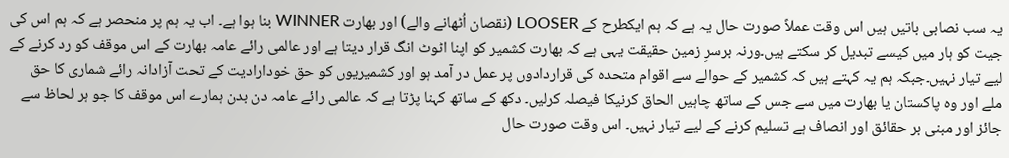یہ سب نصابی باتیں ہیں اس وقت عملاً صورت حال یہ ہے کہ ہم ایکطرح کے LOOSER (نقصان اُٹھانے والے) اور بھارت WINNER بنا ہوا ہے۔ اب یہ ہم پر منحصر ہے کہ ہم اس کی جیت کو ہار میں کیسے تبدیل کر سکتے ہیں۔ورنہ برسرِ زمین حقیقت یہی ہے کہ بھارت کشمیر کو اپنا اٹوٹ انگ قرار دیتا ہے اور عالمی رائے عامہ بھارت کے اس موقف کو رد کرنے کے لیے تیار نہیں۔جبکہ ہم یہ کہتے ہیں کہ کشمیر کے حوالے سے اقوام متحدہ کی قراردادوں پر عمل در آمد ہو اور کشمیریوں کو حق خودارادیت کے تحت آزادانہ رائے شماری کا حق ملے اور وہ پاکستان یا بھارت میں سے جس کے ساتھ چاہیں الحاق کرنیکا فیصلہ کرلیں۔ دکھ کے ساتھ کہنا پڑتا ہے کہ عالمی رائے عامہ دن بدن ہمارے اس موقف کا جو ہر لحاظ سے جائز اور مبنی بر حقائق اور انصاف ہے تسلیم کرنے کے لیے تیار نہیں۔ اس وقت صورت حال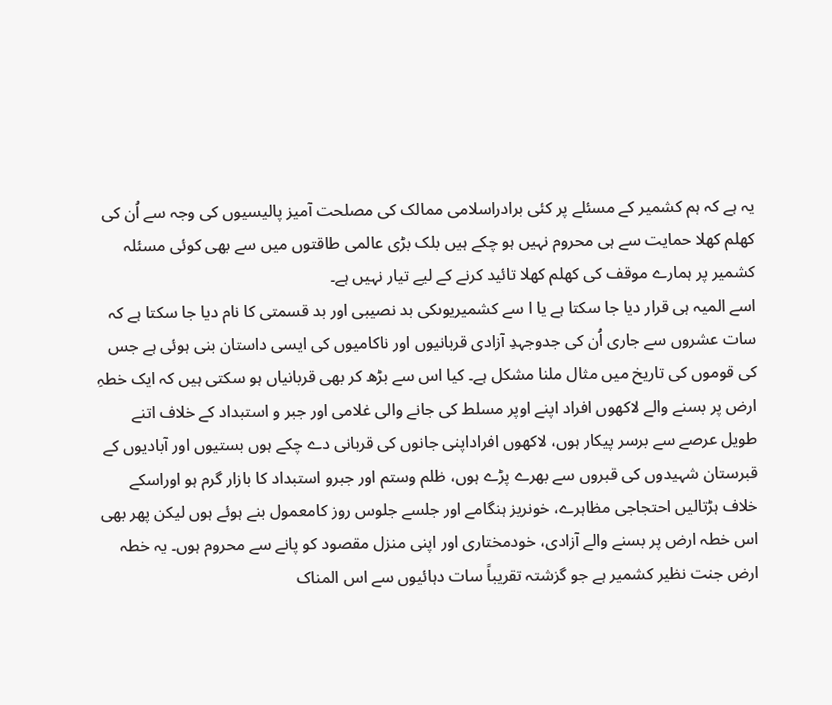یہ ہے کہ ہم کشمیر کے مسئلے پر کئی برادراسلامی ممالک کی مصلحت آمیز پالیسیوں کی وجہ سے اُن کی کھلم کھلا حمایت سے ہی محروم نہیں ہو چکے ہیں بلک بڑی عالمی طاقتوں میں سے بھی کوئی مسئلہ کشمیر پر ہمارے موقف کی کھلم کھلا تائید کرنے کے لیے تیار نہیں ہے۔
اسے المیہ ہی قرار دیا جا سکتا ہے یا ا سے کشمیریوںکی بد نصیبی اور بد قسمتی کا نام دیا جا سکتا ہے کہ سات عشروں سے جاری اُن کی جدوجہدِ آزادی قربانیوں اور ناکامیوں کی ایسی داستان بنی ہوئی ہے جس کی قوموں کی تاریخ میں مثال ملنا مشکل ہے۔ کیا اس سے بڑھ کر بھی قربانیاں ہو سکتی ہیں کہ ایک خطہِ ارض پر بسنے والے لاکھوں افراد اپنے اوپر مسلط کی جانے والی غلامی اور جبر و استبداد کے خلاف اتنے طویل عرصے سے برسر پیکار ہوں، لاکھوں افراداپنی جانوں کی قربانی دے چکے ہوں بستیوں اور آبادیوں کے قبرستان شہیدوں کی قبروں سے بھرے پڑے ہوں، ظلم وستم اور جبرو استبداد کا بازار گرم ہو اوراسکے خلاف ہڑتالیں احتجاجی مظاہرے، خونریز ہنگامے اور جلسے جلوس روز کامعمول بنے ہوئے ہوں لیکن پھر بھی اس خطہ ارض پر بسنے والے آزادی، خودمختاری اور اپنی منزل مقصود کو پانے سے محروم ہوں۔ یہ خطہ ارض جنت نظیر کشمیر ہے جو گزشتہ تقریباً سات دہائیوں سے اس المناک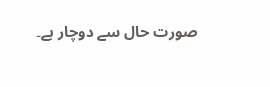صورت حال سے دوچار ہے۔